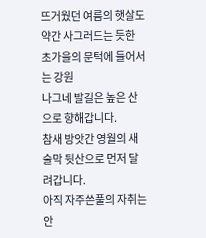뜨거웠던 여름의 햇살도 약간 사그러드는 듯한 초가을의 문턱에 들어서는 강원
나그네 발길은 높은 산으로 향해갑니다.
참새 방앗간 영월의 새술막 뒷산으로 먼저 달려갑니다.
아직 자주쓴풀의 자취는 안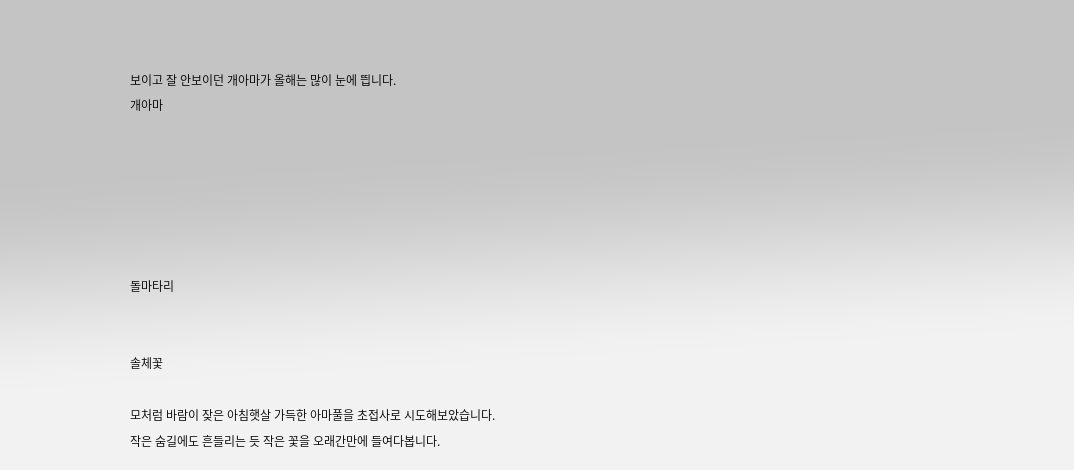보이고 잘 안보이던 개아마가 올해는 많이 눈에 띕니다.
개아마






돌마타리


솔체꽃

모처럼 바람이 잦은 아침햇살 가득한 아마풀을 초접사로 시도해보았습니다.
작은 숨길에도 흔들리는 듯 작은 꽃을 오래간만에 들여다봅니다.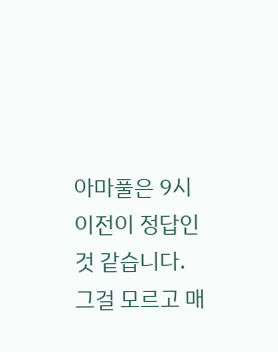아마풀은 9시이전이 정답인 것 같습니다. 그걸 모르고 매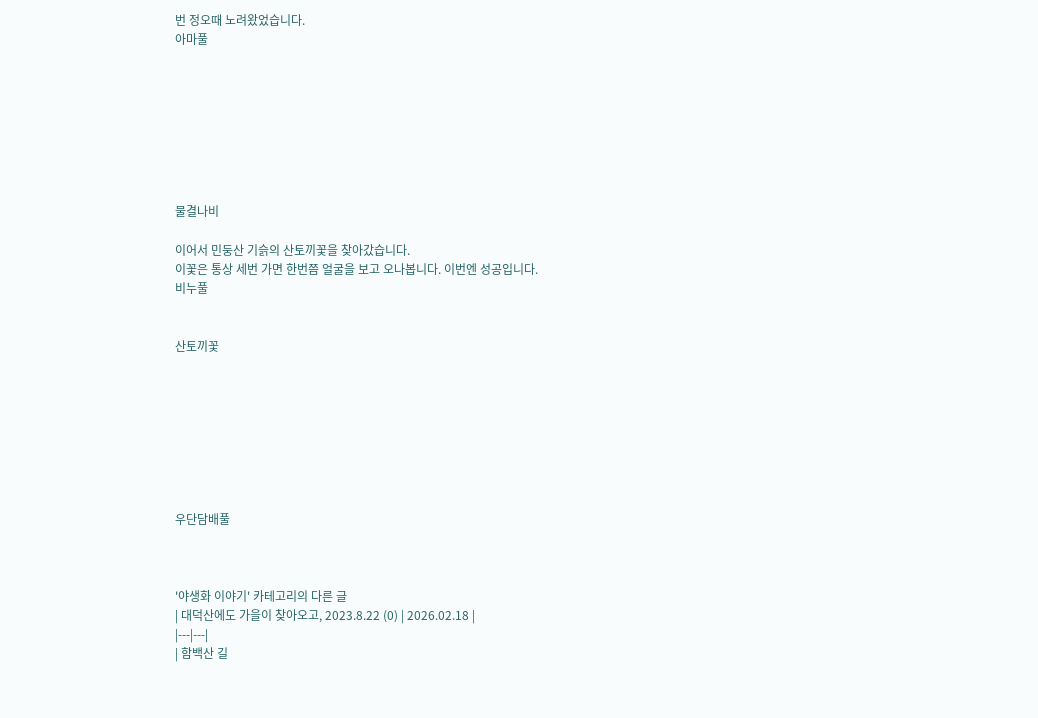번 정오때 노려왔었습니다.
아마풀








물결나비

이어서 민둥산 기슭의 산토끼꽃을 찾아갔습니다.
이꽃은 통상 세번 가면 한번쯤 얼굴을 보고 오나봅니다. 이번엔 성공입니다.
비누풀


산토끼꽃








우단담배풀



'야생화 이야기' 카테고리의 다른 글
| 대덕산에도 가을이 찾아오고, 2023.8.22 (0) | 2026.02.18 |
|---|---|
| 함백산 길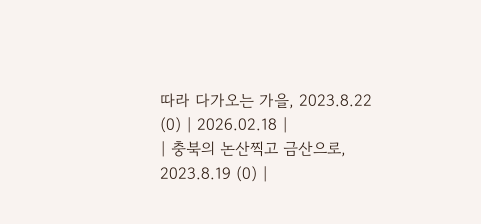따라 다가오는 가을, 2023.8.22 (0) | 2026.02.18 |
| 충북의 논산찍고 금산으로, 2023.8.19 (0) |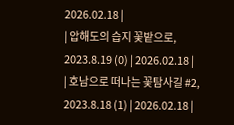2026.02.18 |
| 압해도의 습지 꽃밭으로, 2023.8.19 (0) | 2026.02.18 |
| 호남으로 떠나는 꽃탐사길 #2, 2023.8.18 (1) | 2026.02.18 |